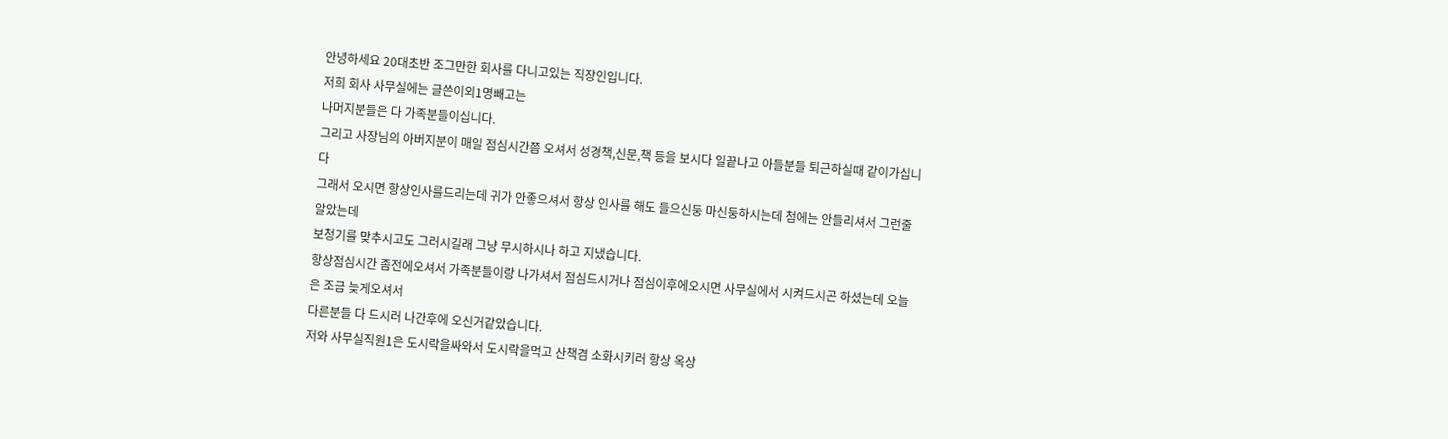안녕하세요 20대초반 조그만한 회사를 다니고있는 직장인입니다.
저희 회사 사무실에는 글쓴이외1명빼고는
나머지분들은 다 가족분들이십니다.
그리고 사장님의 아버지분이 매일 점심시간쯤 오셔서 성경책,신문,책 등을 보시다 일끝나고 아들분들 퇴근하실때 같이가십니다
그래서 오시면 항상인사를드리는데 귀가 안좋으셔서 항상 인사를 해도 들으신둥 마신둥하시는데 첨에는 안들리셔서 그런줄알았는데
보청기를 맞추시고도 그러시길래 그냥 무시하시나 하고 지냈습니다.
항상점심시간 좀전에오셔서 가족분들이랑 나가셔서 점심드시거나 점심이후에오시면 사무실에서 시켜드시곤 하셨는데 오늘은 조금 늦게오셔서
다른분들 다 드시러 나간후에 오신거같았습니다.
저와 사무실직원1은 도시락을싸와서 도시락을먹고 산책겸 소화시키러 항상 옥상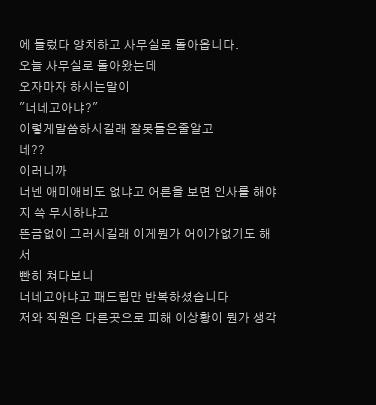에 들렀다 양치하고 사무실로 돌아옵니다.
오늘 사무실로 돌아왔는데
오자마자 하시는말이
"너네고아냐?"
이렇게말씀하시길래 잘못들은줄알고
네??
이러니까
너넨 애미애비도 없냐고 어른을 보면 인사를 해야지 쓱 무시하냐고
뜬금없이 그러시길래 이게뭔가 어이가없기도 해서
빤히 쳐다보니
너네고아냐고 패드립만 반복하셨습니다
저와 직원은 다른곳으로 피해 이상황이 뭔가 생각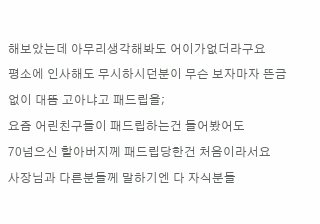해보았는데 아무리생각해봐도 어이가없더라구요
평소에 인사해도 무시하시던분이 무슨 보자마자 뜬금없이 대뜸 고아냐고 패드립을;
요즘 어린친구들이 패드립하는건 들어봤어도
70넘으신 할아버지께 패드립당한건 처음이라서요
사장님과 다른분들께 말하기엔 다 자식분들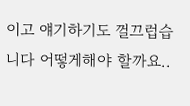이고 얘기하기도 껄끄럽습니다 어떻게해야 할까요..